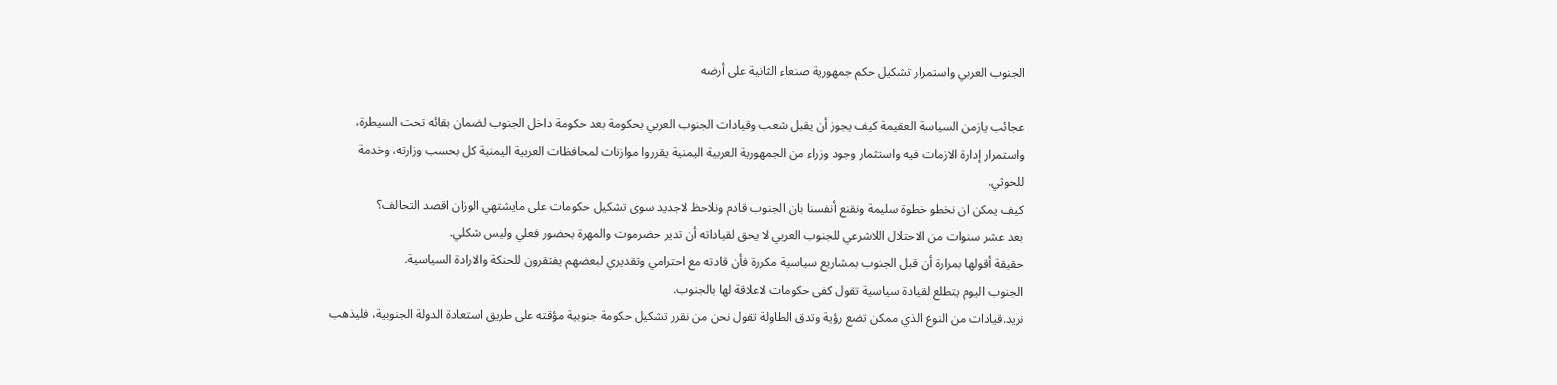الجنوب العربي واستمرار تشكيل حكم جمهورية صنعاء الثانية على أرضه

عجائب يازمن السياسة العقيمة كيف يجوز أن يقبل شعب وقيادات الجنوب العربي بحكومة بعد حكومة داخل الجنوب لضمان بقائه تحت السيطرة، واستمرار إدارة الازمات فيه واستثمار وجود وزراء من الجمهورية العربية اليمنية يقرروا موازنات لمحافظات العربية اليمنية كل بحسب وزارته، وخدمة للحوثي.
كيف يمكن ان نخطو خطوة سليمة ونقنع أنفسنا بان الجنوب قادم ونلاحظ لاجديد سوى تشكيل حكومات على مايشتهي الوزان اقصد التحالف؟
بعد عشر سنوات من الاحتلال اللاشرعي للجنوب العربي لا يحق لقياداته أن تدير حضرموت والمهرة بحضور فعلي وليس شكلي.
حقيقة أقولها بمرارة أن قبل الجنوب بمشاريع سياسية مكررة فأن قادته مع احترامي وتقديري لبعضهم يفتقرون للحنكة والارادة السياسية.
الجنوب اليوم يتطلع لقيادة سياسية تقول كفى حكومات لاعلاقة لها بالجنوب.
نريد.قيادات من النوع الذي ممكن تضع رؤية وتدق الطاولة تقول نحن من نقرر تشكيل حكومة جنوبية مؤقته على طريق استعادة الدولة الجنوبية، فليذهب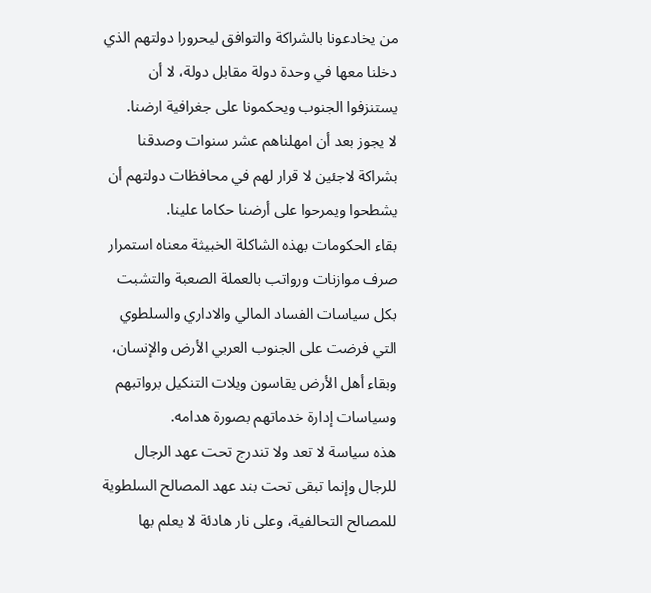من يخادعونا بالشراكة والتوافق ليحرورا دولتهم الذي دخلنا معها في وحدة دولة مقابل دولة، لا أن يستنزفوا الجنوب ويحكمونا على جغرافية ارضنا.
لا يجوز بعد أن امهلناهم عشر سنوات وصدقنا بشراكة لاجئين لا قرار لهم في محافظات دولتهم أن يشطحوا ويمرحوا على أرضنا حكاما علينا.
بقاء الحكومات بهذه الشاكلة الخبيثة معناه استمرار صرف موازنات ورواتب بالعملة الصعبة والتشبت بكل سياسات الفساد المالي والاداري والسلطوي التي فرضت على الجنوب العربي الأرض والإنسان، وبقاء أهل الأرض يقاسون ويلات التنكيل برواتبهم وسياسات إدارة خدماتهم بصورة هدامه.
هذه سياسة لا تعد ولا تندرج تحت عهد الرجال للرجال وإنما تبقى تحت بند عهد المصالح السلطوية للمصالح التحالفية، وعلى نار هادئة لا يعلم بها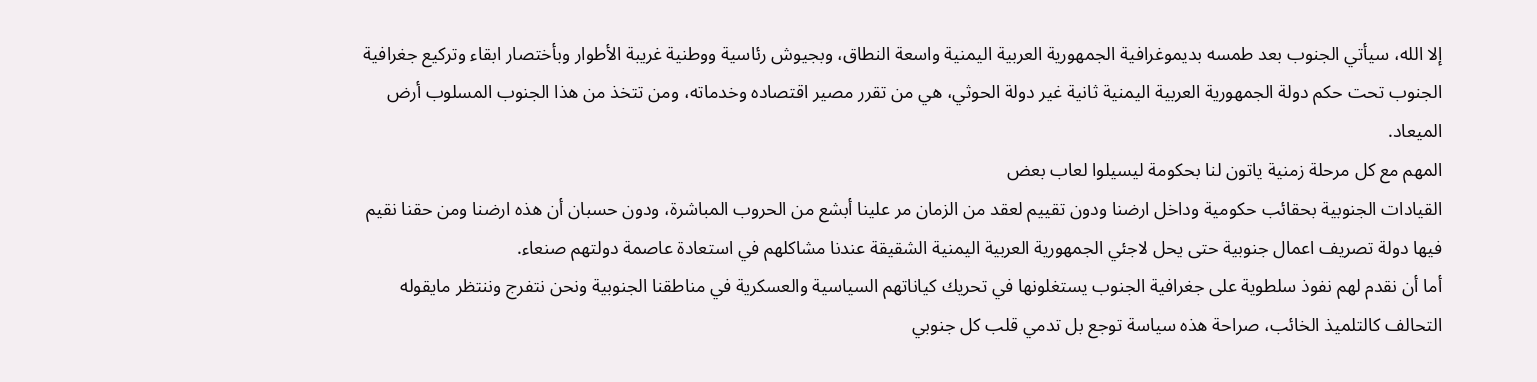إلا الله، سيأتي الجنوب بعد طمسه بديموغرافية الجمهورية العربية اليمنية واسعة النطاق، وبجيوش رئاسية ووطنية غريبة الأطوار وبأختصار ابقاء وتركيع جغرافية الجنوب تحت حكم دولة الجمهورية العربية اليمنية ثانية غير دولة الحوثي، هي من تقرر مصير اقتصاده وخدماته، ومن تتخذ من هذا الجنوب المسلوب أرض الميعاد.
المهم مع كل مرحلة زمنية ياتون لنا بحكومة ليسيلوا لعاب بعض
القيادات الجنوبية بحقائب حكومية وداخل ارضنا ودون تقييم لعقد من الزمان مر علينا أبشع من الحروب المباشرة، ودون حسبان أن هذه ارضنا ومن حقنا نقيم فيها دولة تصريف اعمال جنوبية حتى يحل لاجئي الجمهورية العربية اليمنية الشقيقة عندنا مشاكلهم في استعادة عاصمة دولتهم صنعاء.
أما أن نقدم لهم نفوذ سلطوية على جغرافية الجنوب يستغلونها في تحريك كياناتهم السياسية والعسكرية في مناطقنا الجنوبية ونحن نتفرج وننتظر مايقوله التحالف كالتلميذ الخائب، صراحة هذه سياسة توجع بل تدمي قلب كل جنوبي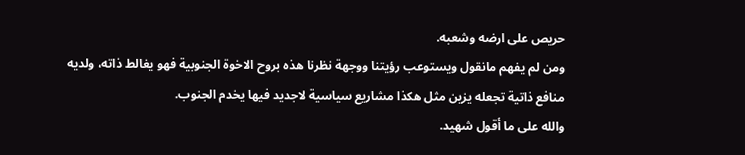حريص على ارضه وشعبه.
ومن لم يفهم مانقول ويستوعب رؤيتنا ووجهة نظرنا هذه بروح الاخوة الجنوبية فهو يغالط ذاته، ولديه منافع ذاتية تجعله يزين مثل هكذا مشاريع سياسية لاجديد فيها يخدم الجنوب.
والله على ما أقول شهيد.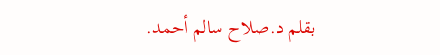بقلم د.صلاح سالم أحمد.